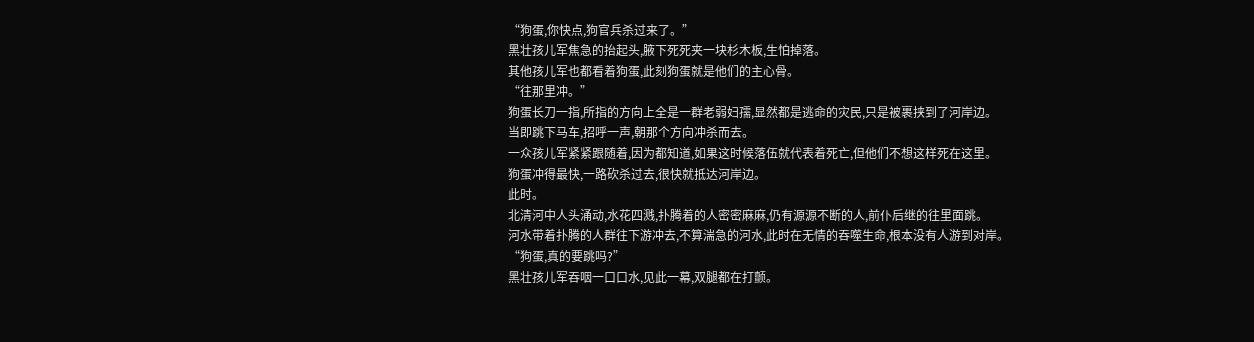“狗蛋,你快点,狗官兵杀过来了。”
黑壮孩儿军焦急的抬起头,腋下死死夹一块杉木板,生怕掉落。
其他孩儿军也都看着狗蛋,此刻狗蛋就是他们的主心骨。
“往那里冲。”
狗蛋长刀一指,所指的方向上全是一群老弱妇孺,显然都是逃命的灾民,只是被裹挟到了河岸边。
当即跳下马车,招呼一声,朝那个方向冲杀而去。
一众孩儿军紧紧跟随着,因为都知道,如果这时候落伍就代表着死亡,但他们不想这样死在这里。
狗蛋冲得最快,一路砍杀过去,很快就抵达河岸边。
此时。
北清河中人头涌动,水花四溅,扑腾着的人密密麻麻,仍有源源不断的人,前仆后继的往里面跳。
河水带着扑腾的人群往下游冲去,不算湍急的河水,此时在无情的吞噬生命,根本没有人游到对岸。
“狗蛋,真的要跳吗?”
黑壮孩儿军吞咽一口口水,见此一幕,双腿都在打颤。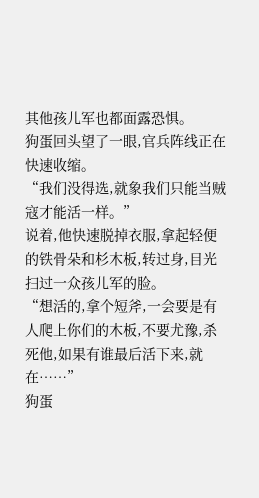其他孩儿军也都面露恐惧。
狗蛋回头望了一眼,官兵阵线正在快速收缩。
“我们没得选,就象我们只能当贼寇才能活一样。”
说着,他快速脱掉衣服,拿起轻便的铁骨朵和杉木板,转过身,目光扫过一众孩儿军的脸。
“想活的,拿个短斧,一会要是有人爬上你们的木板,不要尤豫,杀死他,如果有谁最后活下来,就在……”
狗蛋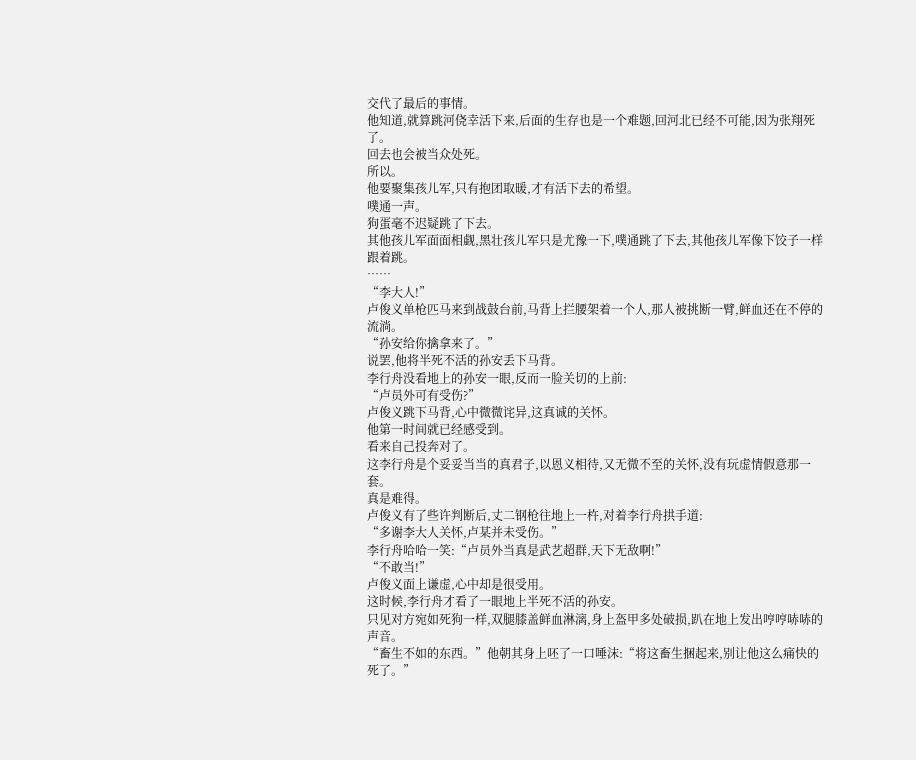交代了最后的事情。
他知道,就算跳河侥幸活下来,后面的生存也是一个难题,回河北已经不可能,因为张翔死了。
回去也会被当众处死。
所以。
他要聚集孩儿军,只有抱团取暖,才有活下去的希望。
噗通一声。
狗蛋毫不迟疑跳了下去。
其他孩儿军面面相觑,黑壮孩儿军只是尤豫一下,噗通跳了下去,其他孩儿军像下饺子一样跟着跳。
……
“李大人!”
卢俊义单枪匹马来到战鼓台前,马背上拦腰架着一个人,那人被挑断一臂,鲜血还在不停的流淌。
“孙安给你擒拿来了。”
说罢,他将半死不活的孙安丢下马背。
李行舟没看地上的孙安一眼,反而一脸关切的上前:
“卢员外可有受伤?”
卢俊义跳下马背,心中微微诧异,这真诚的关怀。
他第一时间就已经感受到。
看来自己投奔对了。
这李行舟是个妥妥当当的真君子,以恩义相待,又无微不至的关怀,没有玩虚情假意那一套。
真是难得。
卢俊义有了些许判断后,丈二钢枪往地上一杵,对着李行舟拱手道:
“多谢李大人关怀,卢某并未受伤。”
李行舟哈哈一笑:“卢员外当真是武艺超群,天下无敌啊!”
“不敢当!”
卢俊义面上谦虚,心中却是很受用。
这时候,李行舟才看了一眼地上半死不活的孙安。
只见对方宛如死狗一样,双腿膝盖鲜血淋漓,身上盔甲多处破损,趴在地上发出哼哼哧哧的声音。
“畜生不如的东西。”他朝其身上呸了一口唾沫:“将这畜生捆起来,别让他这么痛快的死了。”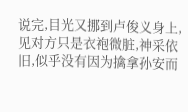说完,目光又挪到卢俊义身上,见对方只是衣袍微脏,神采依旧,似乎没有因为擒拿孙安而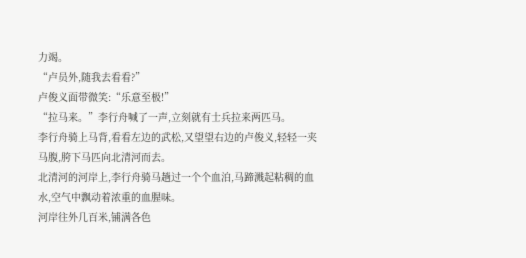力竭。
“卢员外,随我去看看?”
卢俊义面带微笑:“乐意至极!”
“拉马来。”李行舟喊了一声,立刻就有士兵拉来两匹马。
李行舟骑上马背,看看左边的武松,又望望右边的卢俊义,轻轻一夹马腹,胯下马匹向北清河而去。
北清河的河岸上,李行舟骑马趟过一个个血泊,马蹄溅起粘稠的血水,空气中飘动着浓重的血腥味。
河岸往外几百米,铺满各色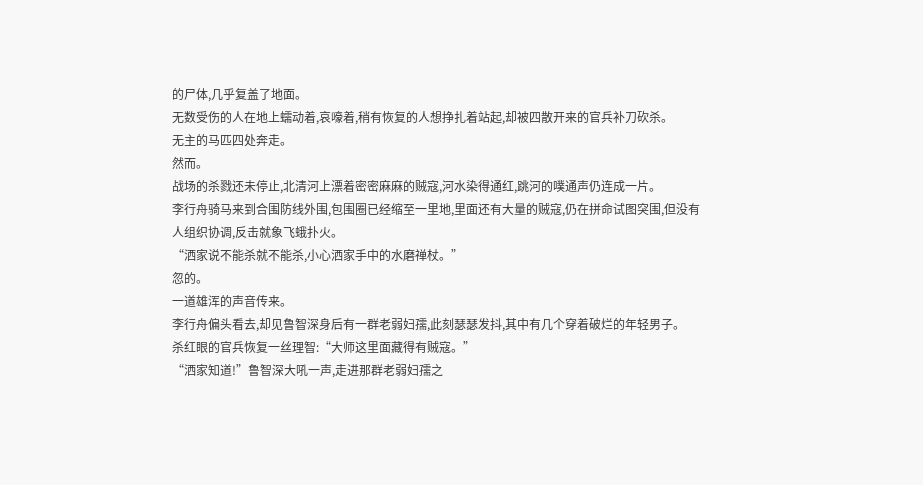的尸体,几乎复盖了地面。
无数受伤的人在地上蠕动着,哀嚎着,稍有恢复的人想挣扎着站起,却被四散开来的官兵补刀砍杀。
无主的马匹四处奔走。
然而。
战场的杀戮还未停止,北清河上漂着密密麻麻的贼寇,河水染得通红,跳河的噗通声仍连成一片。
李行舟骑马来到合围防线外围,包围圈已经缩至一里地,里面还有大量的贼寇,仍在拼命试图突围,但没有人组织协调,反击就象飞蛾扑火。
“洒家说不能杀就不能杀,小心洒家手中的水磨禅杖。”
忽的。
一道雄浑的声音传来。
李行舟偏头看去,却见鲁智深身后有一群老弱妇孺,此刻瑟瑟发抖,其中有几个穿着破烂的年轻男子。
杀红眼的官兵恢复一丝理智:“大师这里面藏得有贼寇。”
“洒家知道!”鲁智深大吼一声,走进那群老弱妇孺之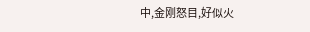中,金刚怒目,好似火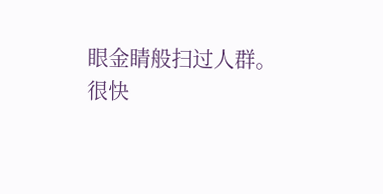眼金睛般扫过人群。
很快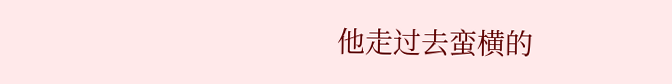他走过去蛮横的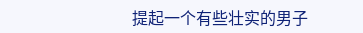提起一个有些壮实的男子